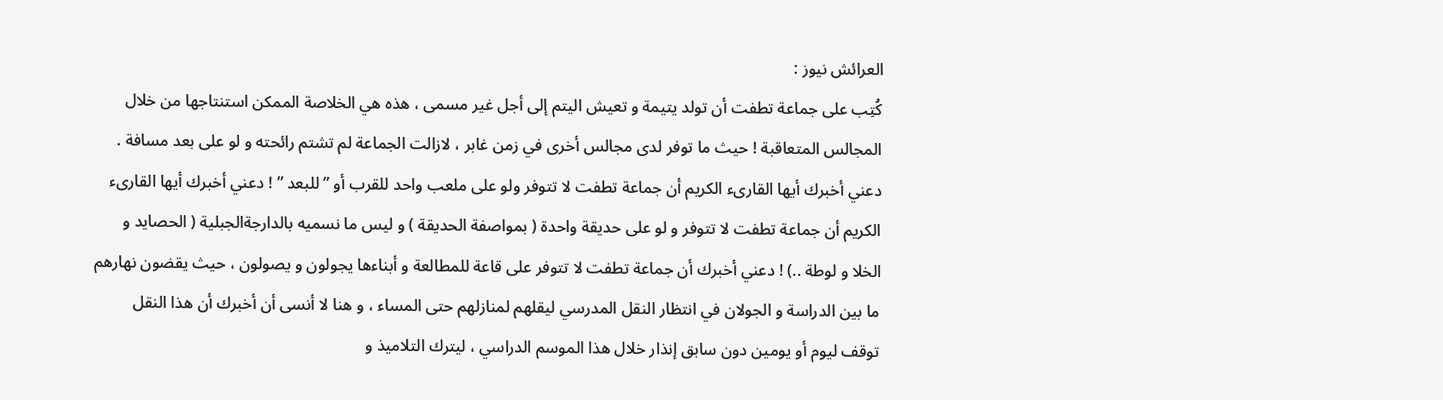العرائش نيوز :
كُتِب على جماعة تطفت أن تولد يتيمة و تعيش اليتم إلى أجل غير مسمى ، هذه هي الخلاصة الممكن استنتاجها من خلال المجالس المتعاقبة ! حيث ما توفر لدى مجالس أخرى في زمن غابر ، لازالت الجماعة لم تشتم رائحته و لو على بعد مسافة .
دعني أخبرك أيها القارىء الكريم أن جماعة تطفت لا تتوفر ولو على ملعب واحد للقرب أو ” للبعد ” ! دعني أخبرك أيها القارىء الكريم أن جماعة تطفت لا تتوفر و لو على حديقة واحدة ( بمواصفة الحديقة ) و ليس ما نسميه بالدارجةالجبلية ( الحصايد و الخلا و لوطة ..) ! دعني أخبرك أن جماعة تطفت لا تتوفر على قاعة للمطالعة و أبناءها يجولون و يصولون ، حيث يقضون نهارهم ما بين الدراسة و الجولان في انتظار النقل المدرسي ليقلهم لمنازلهم حتى المساء ، و هنا لا أنسى أن أخبرك أن هذا النقل توقف ليوم أو يومين دون سابق إنذار خلال هذا الموسم الدراسي ، ليترك التلاميذ و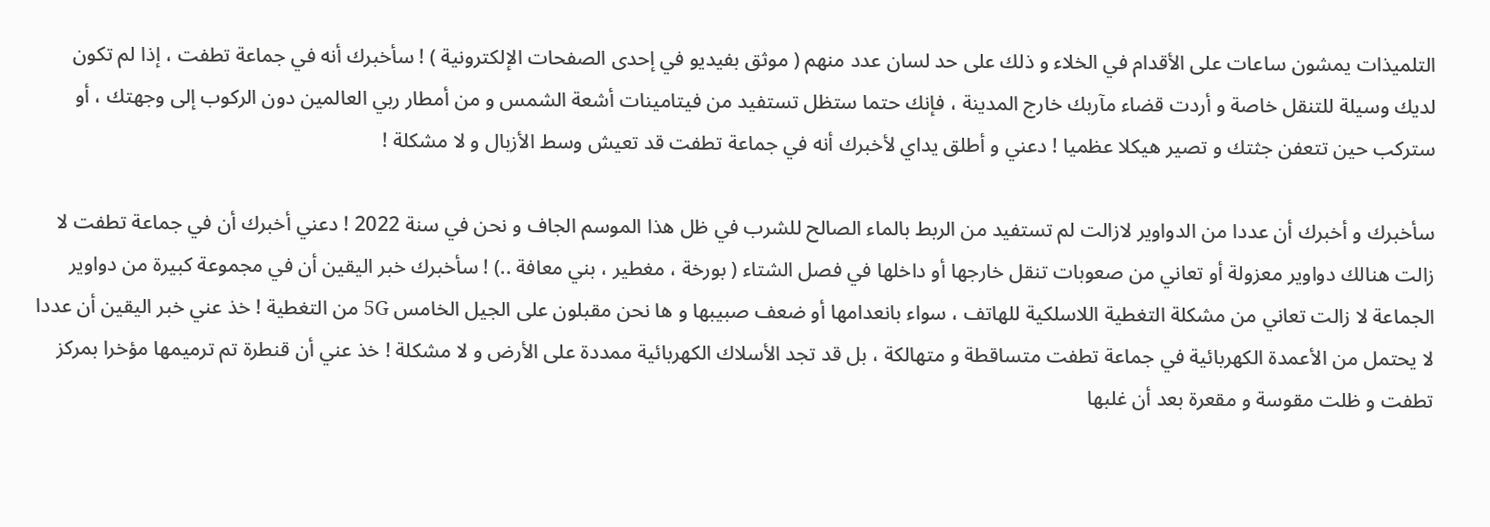التلميذات يمشون ساعات على الأقدام في الخلاء و ذلك على حد لسان عدد منهم ( موثق بفيديو في إحدى الصفحات الإلكترونية ) ! سأخبرك أنه في جماعة تطفت ، إذا لم تكون لديك وسيلة للتنقل خاصة و أردت قضاء مآربك خارج المدينة ، فإنك حتما ستظل تستفيد من فيتامينات أشعة الشمس و من أمطار ربي العالمين دون الركوب إلى وجهتك ، أو ستركب حين تتعفن جثتك و تصير هيكلا عظميا ! دعني و أطلق يداي لأخبرك أنه في جماعة تطفت قد تعيش وسط الأزبال و لا مشكلة !

سأخبرك و أخبرك أن عددا من الدواوير لازالت لم تستفيد من الربط بالماء الصالح للشرب في ظل هذا الموسم الجاف و نحن في سنة 2022 ! دعني أخبرك أن في جماعة تطفت لا زالت هنالك دواوير معزولة أو تعاني من صعوبات تنقل خارجها أو داخلها في فصل الشتاء ( بورخة ، مغطير ، بني معافة ..) ! سأخبرك خبر اليقين أن في مجموعة كبيرة من دواوير الجماعة لا زالت تعاني من مشكلة التغطية اللاسلكية للهاتف ، سواء بانعدامها أو ضعف صبيبها و ها نحن مقبلون على الجيل الخامس 5G من التغطية ! خذ عني خبر اليقين أن عددا لا يحتمل من الأعمدة الكهربائية في جماعة تطفت متساقطة و متهالكة ، بل قد تجد الأسلاك الكهربائية ممددة على الأرض و لا مشكلة ! خذ عني أن قنطرة تم ترميمها مؤخرا بمركز تطفت و ظلت مقوسة و مقعرة بعد أن غلبها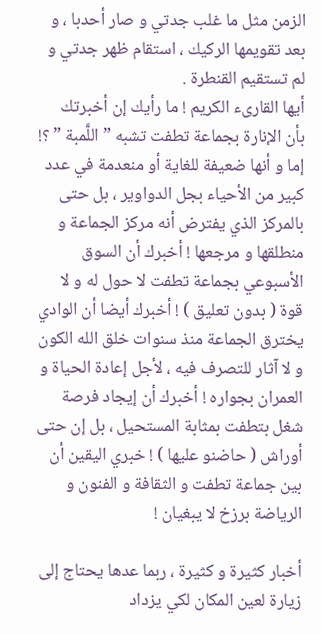الزمن مثل ما غلب جدتي و صار أحدبا ، و بعد تقويمها الركيك ، استقام ظهر جدتي و لم تستقيم القنطرة .
أيها القارىء الكريم ! ما رأيك إن أخبرتك بأن الإنارة بجماعة تطفت تشبه ” اللَّمبة ” ؟! إما و أنها ضعيفة للغاية أو منعدمة في عدد كبير من الأحياء بجل الدواوير ، بل حتى بالمركز الذي يفترض أنه مركز الجماعة و منطلقها و مرجعها ! أخبرك أن السوق الأسبوعي بجماعة تطفت لا حول له و لا قوة ( بدون تعليق ) ! أخبرك أيضا أن الوادي يخترق الجماعة منذ سنوات خلق الله الكون و لا آثار للتصرف فيه ، لأجل إعادة الحياة و العمران بجواره ! أخبرك أن إيجاد فرصة شغل بتطفت بمثابة المستحيل ، بل إن حتى أوراش ( حاضنو عليها ) ! خبري اليقين أن بين جماعة تطفت و الثقافة و الفنون و الرياضة برزخ لا يبغيان !

أخبار كثيرة و كثيرة ، ربما عدها يحتاج إلى زيارة لعين المكان لكي يزداد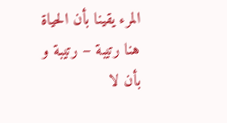المرء يقينا بأن الحياة هنا رتيبة – رتيبة و بأن لا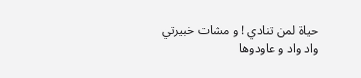حياة لمن تنادي ! و مشات خبيرتي واد واد و عاودوها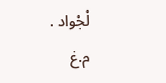لْجْواد .
م.غ